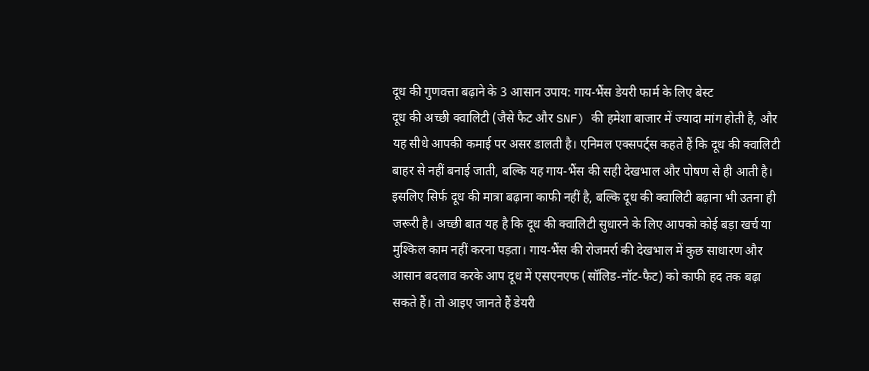दूध की गुणवत्ता बढ़ाने के 3 आसान उपाय: गाय-भैंस डेयरी फार्म के लिए बेस्ट
दूध की अच्छी क्वालिटी (जैसे फैट और SNF) की हमेशा बाजार में ज्यादा मांग होती है, और यह सीधे आपकी कमाई पर असर डालती है। एनिमल एक्सपर्ट्स कहते हैं कि दूध की क्वालिटी बाहर से नहीं बनाई जाती, बल्कि यह गाय-भैंस की सही देखभाल और पोषण से ही आती है। इसलिए सिर्फ दूध की मात्रा बढ़ाना काफी नहीं है, बल्कि दूध की क्वालिटी बढ़ाना भी उतना ही जरूरी है। अच्छी बात यह है कि दूध की क्वालिटी सुधारने के लिए आपको कोई बड़ा खर्च या मुश्किल काम नहीं करना पड़ता। गाय-भैंस की रोजमर्रा की देखभाल में कुछ साधारण और आसान बदलाव करके आप दूध में एसएनएफ (सॉलिड-नॉट-फैट) को काफी हद तक बढ़ा सकते हैं। तो आइए जानते हैं डेयरी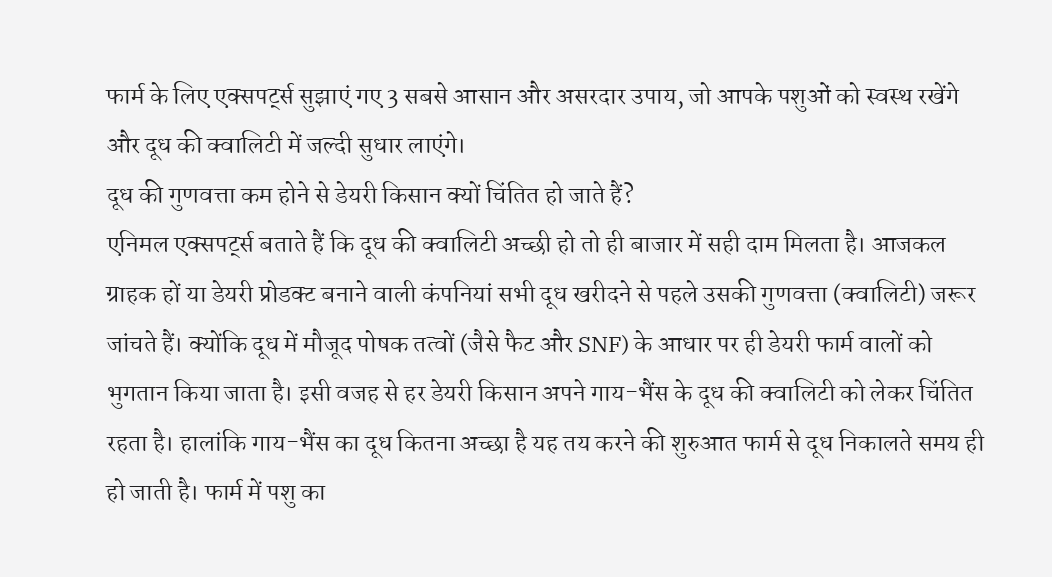फार्म के लिए एक्सपर्ट्स सुझाएं गए 3 सबसे आसान और असरदार उपाय, जो आपके पशुओं को स्वस्थ रखेंगे और दूध की क्वालिटी में जल्दी सुधार लाएंगे।
दूध की गुणवत्ता कम होने से डेयरी किसान क्यों चिंतित हो जाते हैं?
एनिमल एक्सपर्ट्स बताते हैं कि दूध की क्वालिटी अच्छी हो तो ही बाजार में सही दाम मिलता है। आजकल ग्राहक हों या डेयरी प्रोडक्ट बनाने वाली कंपनियां सभी दूध खरीदने से पहले उसकी गुणवत्ता (क्वालिटी) जरूर जांचते हैं। क्योंकि दूध में मौजूद पोषक तत्वों (जैसे फैट और SNF) के आधार पर ही डेयरी फार्म वालों को भुगतान किया जाता है। इसी वजह से हर डेयरी किसान अपने गाय-भैंस के दूध की क्वालिटी को लेकर चिंतित रहता है। हालांकि गाय-भैंस का दूध कितना अच्छा है यह तय करने की शुरुआत फार्म से दूध निकालते समय ही हो जाती है। फार्म में पशु का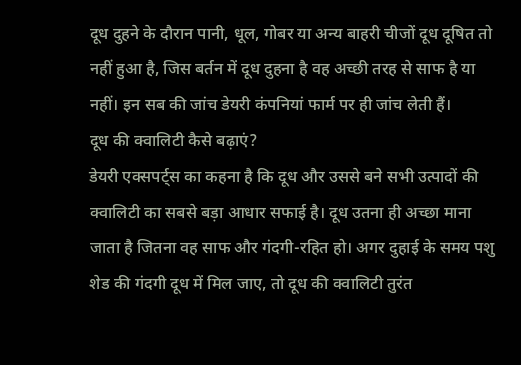दूध दुहने के दौरान पानी, धूल, गोबर या अन्य बाहरी चीजों दूध दूषित तो नहीं हुआ है, जिस बर्तन में दूध दुहना है वह अच्छी तरह से साफ है या नहीं। इन सब की जांच डेयरी कंपनियां फार्म पर ही जांच लेती हैं।
दूध की क्वालिटी कैसे बढ़ाएं?
डेयरी एक्सपर्ट्स का कहना है कि दूध और उससे बने सभी उत्पादों की क्वालिटी का सबसे बड़ा आधार सफाई है। दूध उतना ही अच्छा माना जाता है जितना वह साफ और गंदगी-रहित हो। अगर दुहाई के समय पशु शेड की गंदगी दूध में मिल जाए, तो दूध की क्वालिटी तुरंत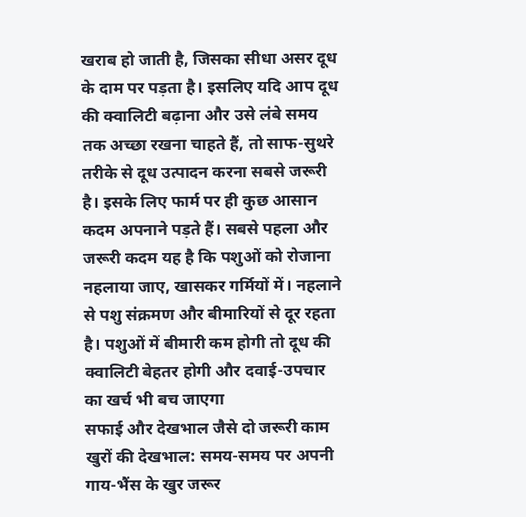खराब हो जाती है, जिसका सीधा असर दूध के दाम पर पड़ता है। इसलिए यदि आप दूध की क्वालिटी बढ़ाना और उसे लंबे समय तक अच्छा रखना चाहते हैं, तो साफ-सुथरे तरीके से दूध उत्पादन करना सबसे जरूरी है। इसके लिए फार्म पर ही कुछ आसान कदम अपनाने पड़ते हैं। सबसे पहला और जरूरी कदम यह है कि पशुओं को रोजाना नहलाया जाए, खासकर गर्मियों में। नहलाने से पशु संक्रमण और बीमारियों से दूर रहता है। पशुओं में बीमारी कम होगी तो दूध की क्वालिटी बेहतर होगी और दवाई-उपचार का खर्च भी बच जाएगा
सफाई और देखभाल जैसे दो जरूरी काम
खुरों की देखभाल: समय-समय पर अपनी गाय-भैंस के खुर जरूर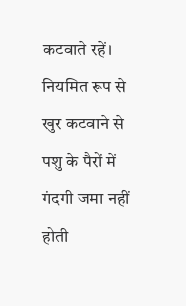कटवाते रहें। नियमित रूप से खुर कटवाने से पशु के पैरों में गंदगी जमा नहीं होती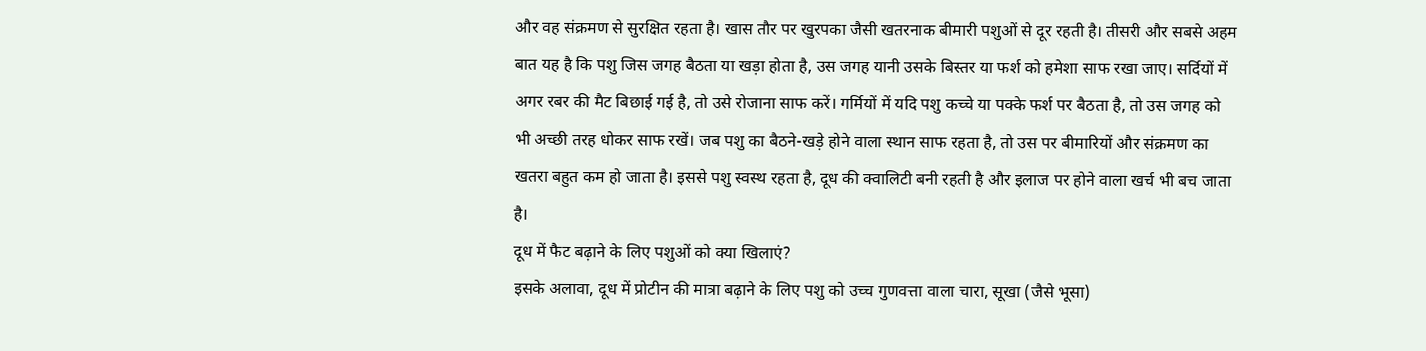और वह संक्रमण से सुरक्षित रहता है। खास तौर पर खुरपका जैसी खतरनाक बीमारी पशुओं से दूर रहती है। तीसरी और सबसे अहम बात यह है कि पशु जिस जगह बैठता या खड़ा होता है, उस जगह यानी उसके बिस्तर या फर्श को हमेशा साफ रखा जाए। सर्दियों में अगर रबर की मैट बिछाई गई है, तो उसे रोजाना साफ करें। गर्मियों में यदि पशु कच्चे या पक्के फर्श पर बैठता है, तो उस जगह को भी अच्छी तरह धोकर साफ रखें। जब पशु का बैठने-खड़े होने वाला स्थान साफ रहता है, तो उस पर बीमारियों और संक्रमण का खतरा बहुत कम हो जाता है। इससे पशु स्वस्थ रहता है, दूध की क्वालिटी बनी रहती है और इलाज पर होने वाला खर्च भी बच जाता है।
दूध में फैट बढ़ाने के लिए पशुओं को क्या खिलाएं?
इसके अलावा, दूध में प्रोटीन की मात्रा बढ़ाने के लिए पशु को उच्च गुणवत्ता वाला चारा, सूखा (जैसे भूसा)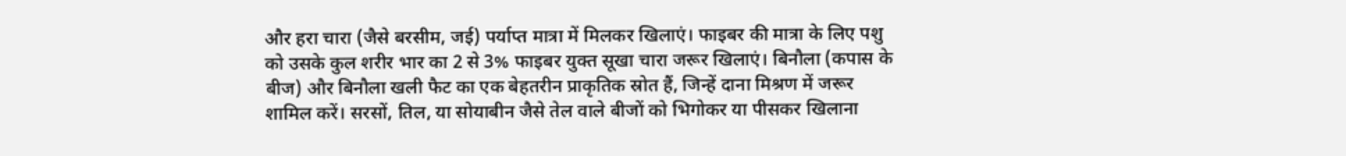और हरा चारा (जैसे बरसीम, जई) पर्याप्त मात्रा में मिलकर खिलाएं। फाइबर की मात्रा के लिए पशु को उसके कुल शरीर भार का 2 से 3% फाइबर युक्त सूखा चारा जरूर खिलाएं। बिनौला (कपास के बीज) और बिनौला खली फैट का एक बेहतरीन प्राकृतिक स्रोत हैं, जिन्हें दाना मिश्रण में जरूर शामिल करें। सरसों, तिल, या सोयाबीन जैसे तेल वाले बीजों को भिगोकर या पीसकर खिलाना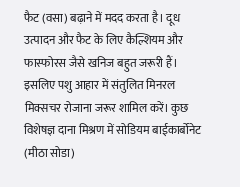फैट (वसा) बढ़ाने में मदद करता है। दूध उत्पादन और फैट के लिए कैल्शियम और फास्फोरस जैसे खनिज बहुत जरूरी हैं। इसलिए पशु आहार में संतुलित मिनरल मिक्सचर रोजाना जरूर शामिल करें। कुछ विशेषज्ञ दाना मिश्रण में सोडियम बाईकार्बोनेट (मीठा सोडा)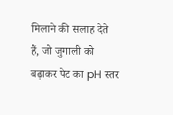मिलाने की सलाह देते हैं, जो जुगाली को बढ़ाकर पेट का pH स्तर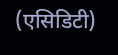(एसिडिटी)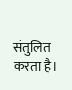संतुलित करता है।